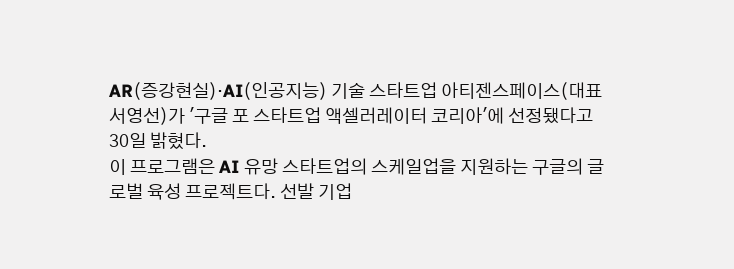AR(증강현실)·AI(인공지능) 기술 스타트업 아티젠스페이스(대표 서영선)가 '구글 포 스타트업 액셀러레이터 코리아'에 선정됐다고 30일 밝혔다.
이 프로그램은 AI 유망 스타트업의 스케일업을 지원하는 구글의 글로벌 육성 프로젝트다. 선발 기업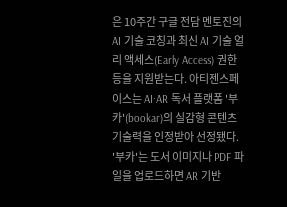은 10주간 구글 전담 멘토진의 AI 기술 코칭과 최신 AI 기술 얼리 액세스(Early Access) 권한 등을 지원받는다. 아티젠스페이스는 AI·AR 독서 플랫폼 '부카'(bookar)의 실감형 콘텐츠 기술력을 인정받아 선정됐다.
'부카'는 도서 이미지나 PDF 파일을 업로드하면 AR 기반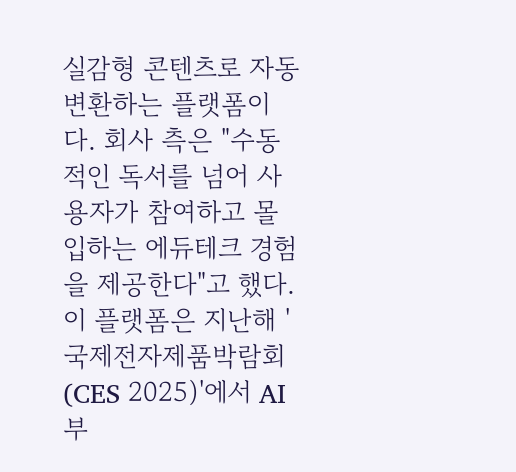실감형 콘텐츠로 자동 변환하는 플랫폼이다. 회사 측은 "수동적인 독서를 넘어 사용자가 참여하고 몰입하는 에듀테크 경험을 제공한다"고 했다. 이 플랫폼은 지난해 '국제전자제품박람회(CES 2025)'에서 AI 부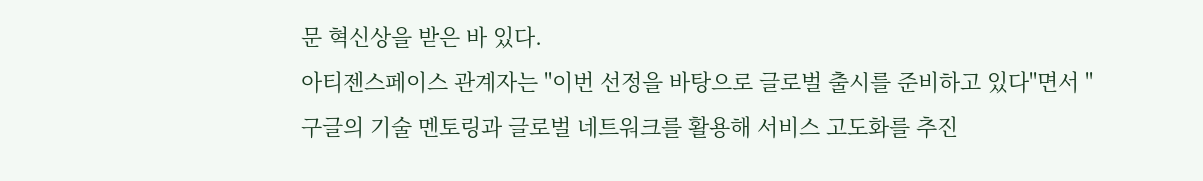문 혁신상을 받은 바 있다.
아티젠스페이스 관계자는 "이번 선정을 바탕으로 글로벌 출시를 준비하고 있다"면서 "구글의 기술 멘토링과 글로벌 네트워크를 활용해 서비스 고도화를 추진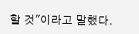할 것"이라고 말했다.